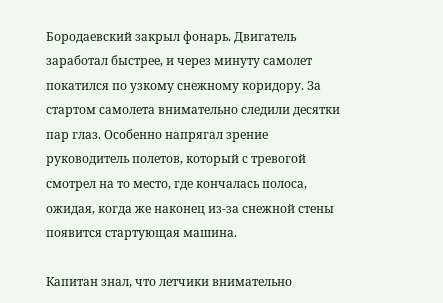Бородаевский закрыл фонарь. Двигатель заработал быстрее, и через минуту самолет покатился по узкому снежному коридору. За стартом самолета внимательно следили десятки пар глаз. Особенно напрягал зрение руководитель полетов, который с тревогой смотрел на то место, где кончалась полоса, ожидая, когда же наконец из-за снежной стены появится стартующая машина.

Капитан знал, что летчики внимательно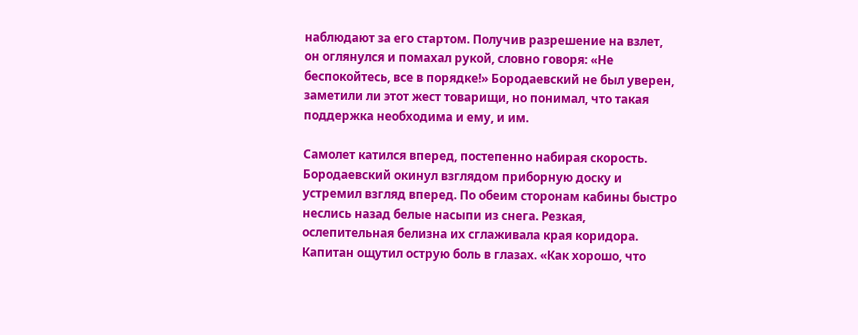наблюдают за его стартом. Получив разрешение на взлет, он оглянулся и помахал рукой, словно говоря: «Не беспокойтесь, все в порядке!» Бородаевский не был уверен, заметили ли этот жест товарищи, но понимал, что такая поддержка необходима и ему, и им.

Самолет катился вперед, постепенно набирая скорость. Бородаевский окинул взглядом приборную доску и устремил взгляд вперед. По обеим сторонам кабины быстро неслись назад белые насыпи из снега. Резкая, ослепительная белизна их сглаживала края коридора. Капитан ощутил острую боль в глазах. «Как хорошо, что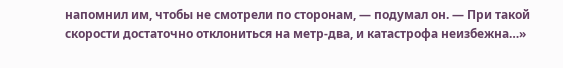напомнил им, чтобы не смотрели по сторонам, — подумал он. — При такой скорости достаточно отклониться на метр-два, и катастрофа неизбежна…»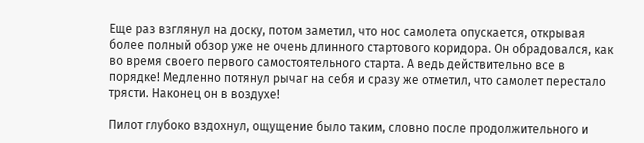Еще раз взглянул на доску, потом заметил, что нос самолета опускается, открывая более полный обзор уже не очень длинного стартового коридора. Он обрадовался, как во время своего первого самостоятельного старта. А ведь действительно все в порядке! Медленно потянул рычаг на себя и сразу же отметил, что самолет перестало трясти. Наконец он в воздухе!

Пилот глубоко вздохнул, ощущение было таким, словно после продолжительного и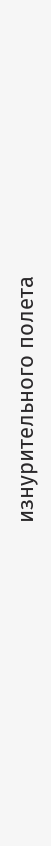изнурительного полета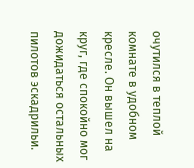очутился в теплой комнате в удобном кресле. Он вышел на круг, где спокойно мог дожидаться остальных пилотов эскадрильи.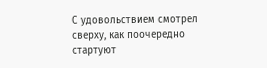С удовольствием смотрел сверху, как поочередно стартуют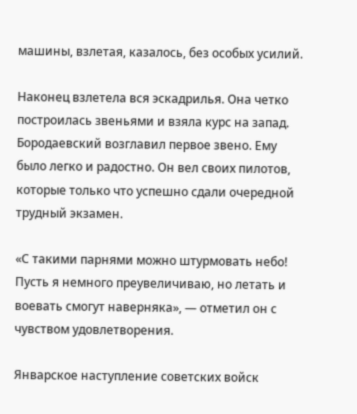машины, взлетая, казалось, без особых усилий.

Наконец взлетела вся эскадрилья. Она четко построилась звеньями и взяла курс на запад. Бородаевский возглавил первое звено. Ему было легко и радостно. Он вел своих пилотов, которые только что успешно сдали очередной трудный экзамен.

«С такими парнями можно штурмовать небо! Пусть я немного преувеличиваю, но летать и воевать смогут наверняка», — отметил он с чувством удовлетворения.

Январское наступление советских войск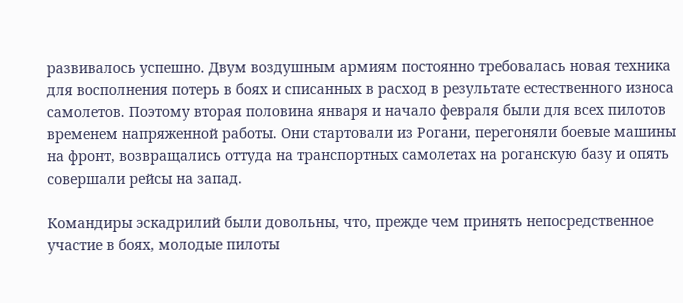развивалось успешно. Двум воздушным армиям постоянно требовалась новая техника для восполнения потерь в боях и списанных в расход в результате естественного износа самолетов. Поэтому вторая половина января и начало февраля были для всех пилотов временем напряженной работы. Они стартовали из Рогани, перегоняли боевые машины на фронт, возвращались оттуда на транспортных самолетах на роганскую базу и опять совершали рейсы на запад.

Командиры эскадрилий были довольны, что, прежде чем принять непосредственное участие в боях, молодые пилоты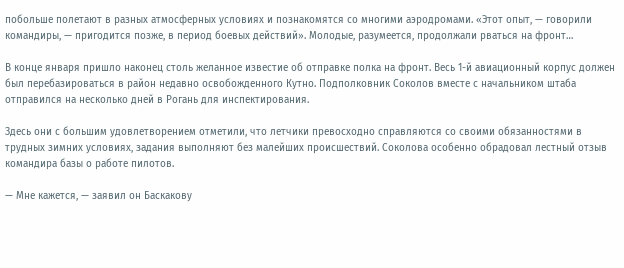побольше полетают в разных атмосферных условиях и познакомятся со многими аэродромами. «Этот опыт, — говорили командиры, — пригодится позже, в период боевых действий». Молодые, разумеется, продолжали рваться на фронт…

В конце января пришло наконец столь желанное известие об отправке полка на фронт. Весь 1-й авиационный корпус должен был перебазироваться в район недавно освобожденного Кутно. Подполковник Соколов вместе с начальником штаба отправился на несколько дней в Рогань для инспектирования.

Здесь они с большим удовлетворением отметили, что летчики превосходно справляются со своими обязанностями в трудных зимних условиях, задания выполняют без малейших происшествий. Соколова особенно обрадовал лестный отзыв командира базы о работе пилотов.

— Мне кажется, — заявил он Баскакову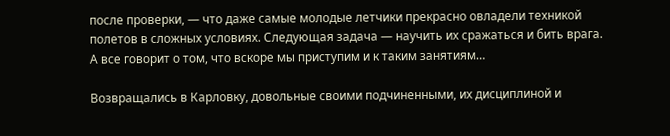после проверки, — что даже самые молодые летчики прекрасно овладели техникой полетов в сложных условиях. Следующая задача — научить их сражаться и бить врага. А все говорит о том, что вскоре мы приступим и к таким занятиям…

Возвращались в Карловку, довольные своими подчиненными, их дисциплиной и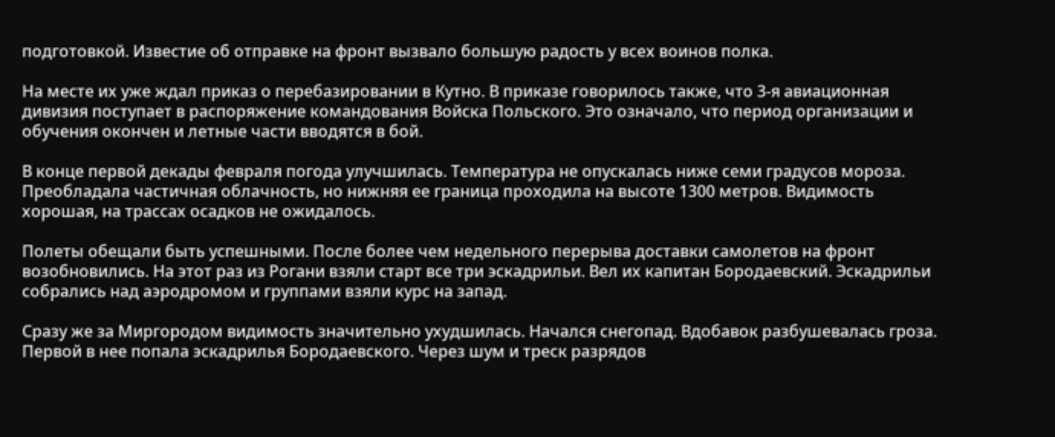подготовкой. Известие об отправке на фронт вызвало большую радость у всех воинов полка.

На месте их уже ждал приказ о перебазировании в Кутно. В приказе говорилось также, что 3-я авиационная дивизия поступает в распоряжение командования Войска Польского. Это означало, что период организации и обучения окончен и летные части вводятся в бой.

В конце первой декады февраля погода улучшилась. Температура не опускалась ниже семи градусов мороза. Преобладала частичная облачность, но нижняя ее граница проходила на высоте 1300 метров. Видимость хорошая, на трассах осадков не ожидалось.

Полеты обещали быть успешными. После более чем недельного перерыва доставки самолетов на фронт возобновились. На этот раз из Рогани взяли старт все три эскадрильи. Вел их капитан Бородаевский. Эскадрильи собрались над аэродромом и группами взяли курс на запад.

Сразу же за Миргородом видимость значительно ухудшилась. Начался снегопад. Вдобавок разбушевалась гроза. Первой в нее попала эскадрилья Бородаевского. Через шум и треск разрядов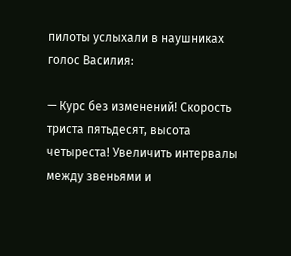пилоты услыхали в наушниках голос Василия:

— Курс без изменений! Скорость триста пятьдесят, высота четыреста! Увеличить интервалы между звеньями и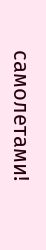самолетами!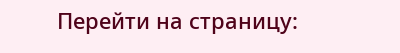Перейти на страницу: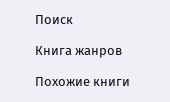Поиск

Книга жанров

Похожие книги